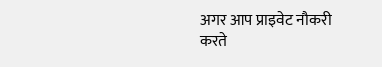अगर आप प्राइवेट नौकरी करते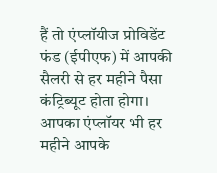हैं तो एंप्लॉयीज प्रोविडेंट फंड (ईपीएफ) में आपकी सैलरी से हर महीने पैसा कंट्रिब्यूट होता होगा। आपका एंप्लॉयर भी हर महीने आपके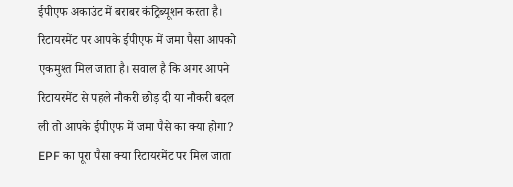ईपीएफ अकाउंट में बराबर कंट्रिब्यूशन करता है। रिटायरमेंट पर आपके ईपीएफ में जमा पैसा आपको एकमुश्त मिल जाता है। सवाल है कि अगर आपने रिटायरमेंट से पहले नौकरी छोड़ दी या नौकरी बदल ली तो आपके ईपीएफ में जमा पैसे का क्या होगा?
EPF का पूरा पैसा क्या रिटायरमेंट पर मिल जाता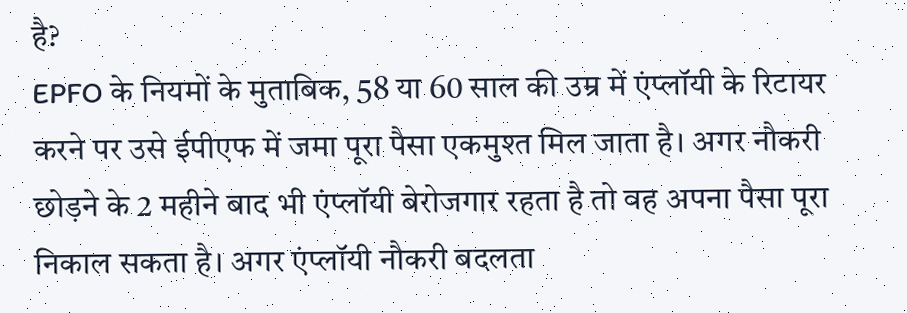है?
EPFO के नियमों के मुताबिक, 58 या 60 साल की उम्र में एंप्लॉयी के रिटायर करने पर उसे ईपीएफ में जमा पूरा पैसा एकमुश्त मिल जाता है। अगर नौकरी छोड़ने के 2 महीने बाद भी एंप्लॉयी बेरोजगार रहता है तो वह अपना पैसा पूरा निकाल सकता है। अगर एंप्लॉयी नौकरी बदलता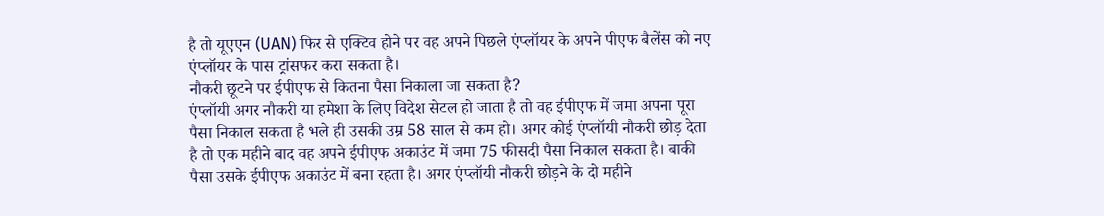है तो यूएएन (UAN) फिर से एक्टिव होने पर वह अपने पिछले एंप्लॉयर के अपने पीएफ बैलेंस को नए एंप्लॉयर के पास ट्रांसफर करा सकता है।
नौकरी छूटने पर ईपीएफ से कितना पैसा निकाला जा सकता है?
एंप्लॉयी अगर नौकरी या हमेशा के लिए विदेश सेटल हो जाता है तो वह ईपीएफ में जमा अपना पूरा पैसा निकाल सकता है भले ही उसकी उम्र 58 साल से कम हो। अगर कोई एंप्लॉयी नौकरी छोड़ देता है तो एक महीने बाद वह अपने ईपीएफ अकाउंट में जमा 75 फीसदी पैसा निकाल सकता है। बाकी पैसा उसके ईपीएफ अकाउंट में बना रहता है। अगर एंप्लॉयी नौकरी छोड़ने के दो महीने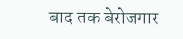बाद तक बेरोजगार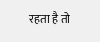रहता है तो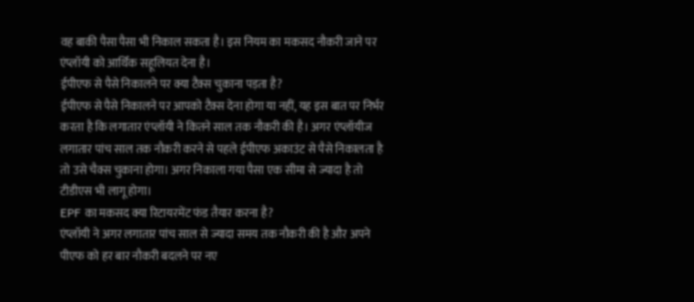वह बाकी पैसा पैसा भी निकाल सकता है। इस नियम का मकसद नौकरी जाने पर एंप्लॉयी को आर्थिक सहूलियत देना है।
ईपीएफ से पैसे निकालने पर क्या टैक्स चुकाना पड़ता है?
ईपीएफ से पैसे निकालने पर आपको टैक्स देना होगा या नहीं, यह इस बात पर निर्भर करता है कि लगातार एंप्लॉयी ने कितने साल तक नौकरी की है। अगर एंप्लॉयीज लगातार पांच साल तक नौकरी करने से पहले ईपीएफ अकाउंट से पैसे निकालता है तो उसे चैक्स चुकाना होगा। अगर निकाला गया पैसा एक सीमा से ज्यादा है तो टीडीएस भी लागू होगा।
EPF का मकसद क्या रिटायरमेंट फंड तैयार करना है?
एंप्लॉयी ने अगर लगातार पांच साल से ज्यादा समय तक नौकरी की है और अपने पीएफ को हर बार नौकरी बदलने पर नए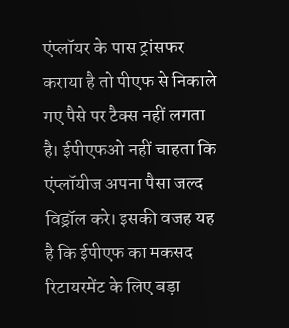एंप्लॉयर के पास ट्रांसफर कराया है तो पीएफ से निकाले गए पैसे पर टैक्स नहीं लगता है। ईपीएफओ नहीं चाहता कि एंप्लॉयीज अपना पैसा जल्द विड्रॉल करे। इसकी वजह यह है कि ईपीएफ का मकसद रिटायरमेंट के लिए बड़ा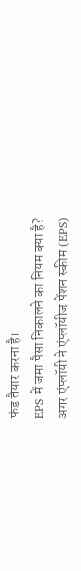फंड तैयार करना है।
EPS में जमा पैसा निकालने का नियम क्या है?
अगर एंप्लॉयी ने एंप्लॉयीज पेंशन स्कीम (EPS)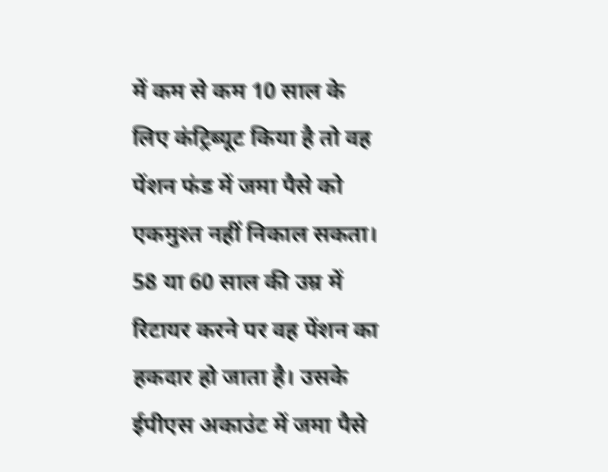में कम से कम 10 साल के लिए कंट्रिब्यूट किया है तो वह पेंशन फंड में जमा पैसे को एकमुश्त नहीं निकाल सकता। 58 या 60 साल की उम्र में रिटायर करने पर वह पेंशन का हकदार हो जाता है। उसके ईपीएस अकाउंट में जमा पैसे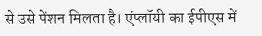से उसे पेंशन मिलता है। एंप्लॉयी का ईपीएस में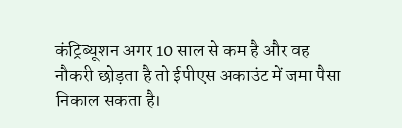कंट्रिब्यूशन अगर 10 साल से कम है और वह नौकरी छोड़ता है तो ईपीएस अकाउंट में जमा पैसा निकाल सकता है।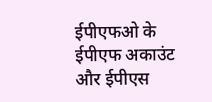ईपीएफओ के ईपीएफ अकाउंट और ईपीएस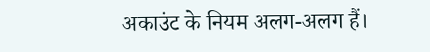अकाउंट के नियम अलग-अलग हैं।